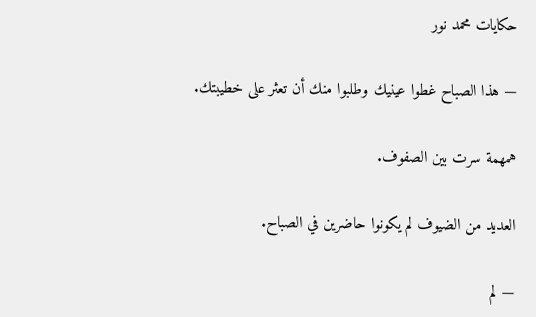حكايات محمد نور

— هذا الصباح غطوا عينيك وطلبوا منك أن تعثر على خطيبتك.

همهمة سرت بين الصفوف.

العديد من الضيوف لم يكونوا حاضرين في الصباح.

— لم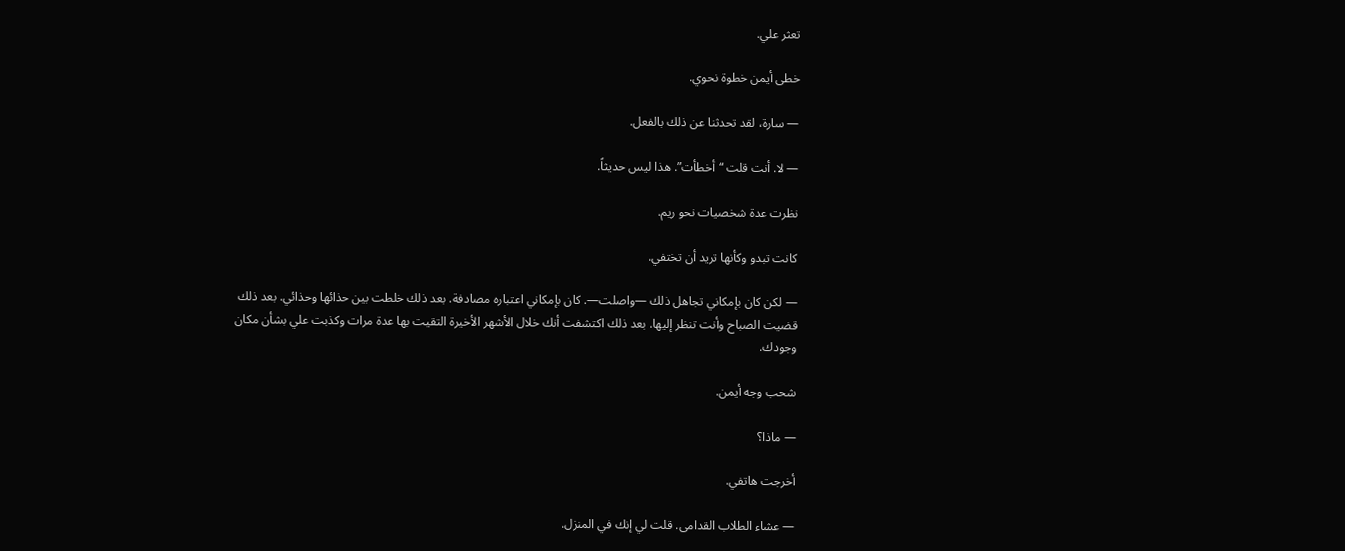تعثر علي.

خطى أيمن خطوة نحوي.

— سارة، لقد تحدثنا عن ذلك بالفعل.

— لا. أنت قلت “أخطأت”. هذا ليس حديثاً.

نظرت عدة شخصيات نحو ريم.

كانت تبدو وكأنها تريد أن تختفي.

— لكن كان بإمكاني تجاهل ذلك —واصلت—. كان بإمكاني اعتباره مصادفة. بعد ذلك خلطت بين حذائها وحذائي. بعد ذلك قضيت الصباح وأنت تنظر إليها. بعد ذلك اكتشفت أنك خلال الأشهر الأخيرة التقيت بها عدة مرات وكذبت علي بشأن مكان وجودك.

شحب وجه أيمن.

— ماذا؟

أخرجت هاتفي.

— عشاء الطلاب القدامى. قلت لي إنك في المنزل.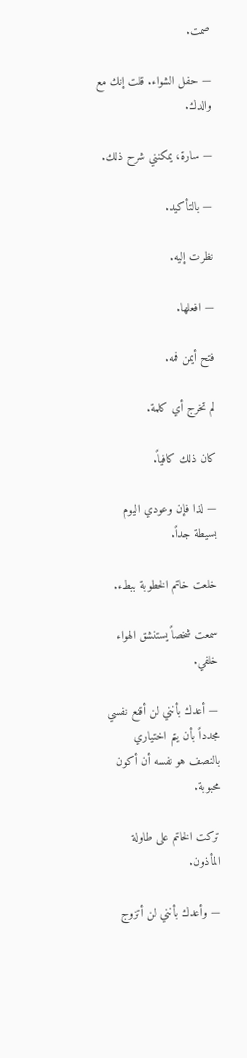صمت.

— حفل الشواء. قلت إنك مع والدك.

— سارة، يمكنني شرح ذلك.

— بالتأكيد.

نظرت إليه.

— افعلها.

فتح أيمن فمه.

لم تخرج أي كلمة.

كان ذلك كافياً.

— لذا فإن وعودي اليوم بسيطة جداً.

خلعت خاتم الخطوبة ببطء.

سمعت شخصاً يستنشق الهواء خلفي.

— أعدك بأنني لن أقنع نفسي مجدداً بأن يتم اختياري بالنصف هو نفسه أن أكون محبوبة.

تركت الخاتم على طاولة المأذون.

— وأعدك بأنني لن أتزوج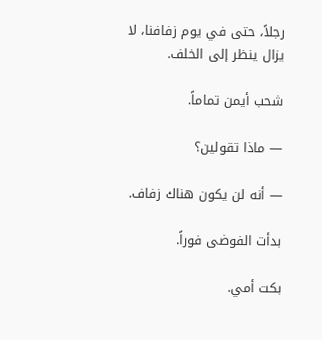رجلاً، حتى في يوم زفافنا، لا يزال ينظر إلى الخلف.

شحب أيمن تماماً.

— ماذا تقولين؟

— أنه لن يكون هناك زفاف.

بدأت الفوضى فوراً.

بكت أمي.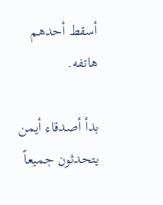أسقط أحدهم هاتفه.

بدأ أصدقاء أيمن يتحدثون جميعاً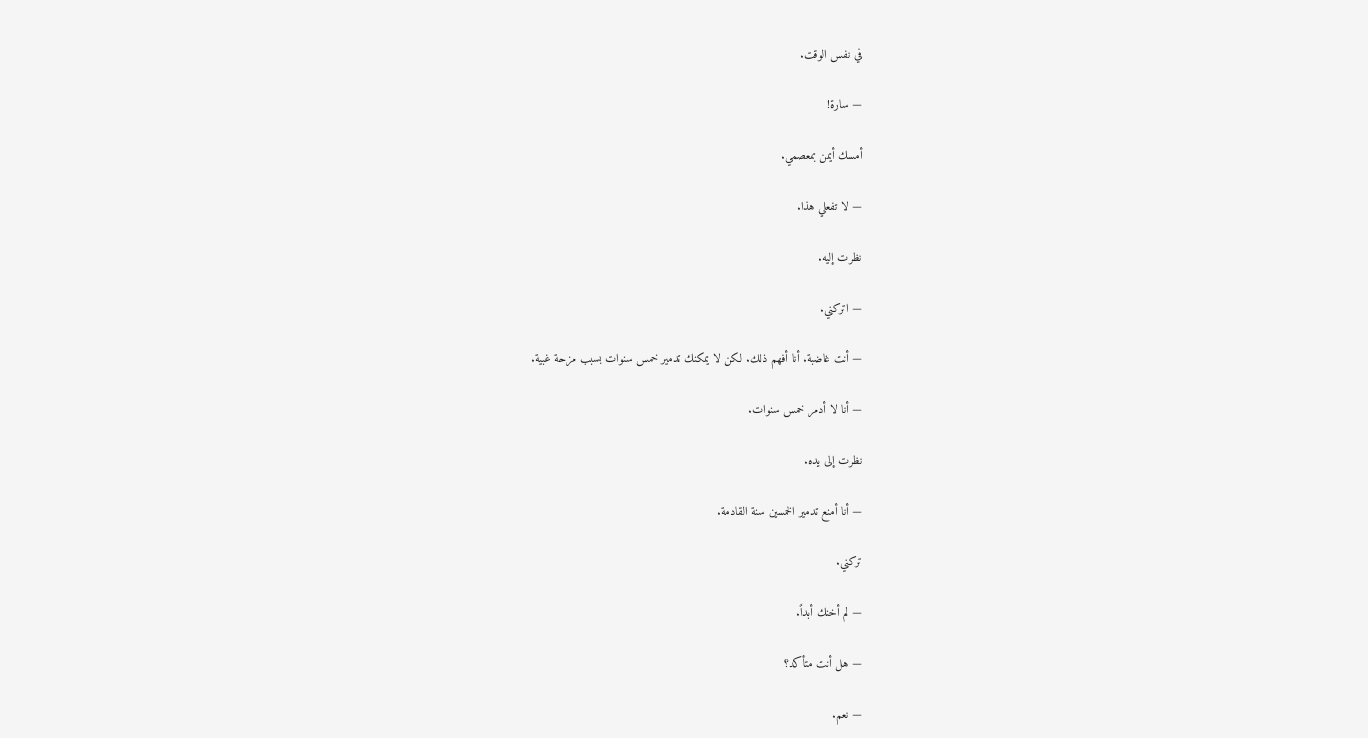في نفس الوقت.

— سارة!

أمسك أيمن بمعصمي.

— لا تفعلي هذا.

نظرت إليه.

— اتركني.

— أنت غاضبة. أنا أفهم ذلك. لكن لا يمكنك تدمير خمس سنوات بسبب مزحة غبية.

— أنا لا أدمر خمس سنوات.

نظرت إلى يده.

— أنا أمنع تدمير الخمسين سنة القادمة.

تركني.

— لم أخنك أبداً.

— هل أنت متأكد؟

— نعم.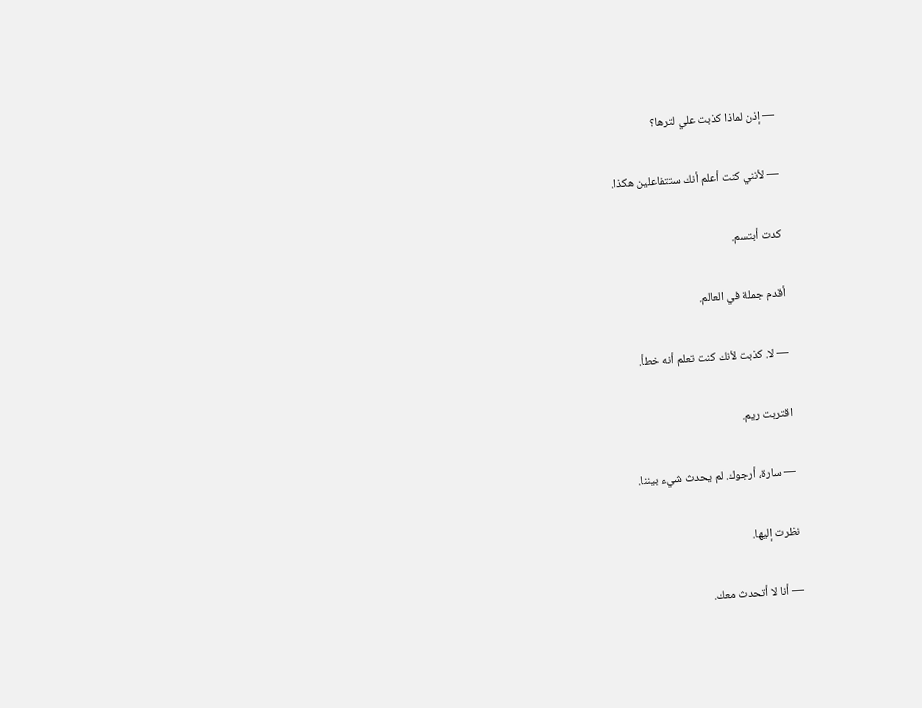— إذن لماذا كذبت علي لترها؟

— لأنني كنت أعلم أنك ستتفاعلين هكذا.

كدت أبتسم.

أقدم جملة في العالم.

— لا. كذبت لأنك كنت تعلم أنه خطأ.

اقتربت ريم.

— سارة، أرجوك. لم يحدث شيء بيننا.

نظرت إليها.

— أنا لا أتحدث معك.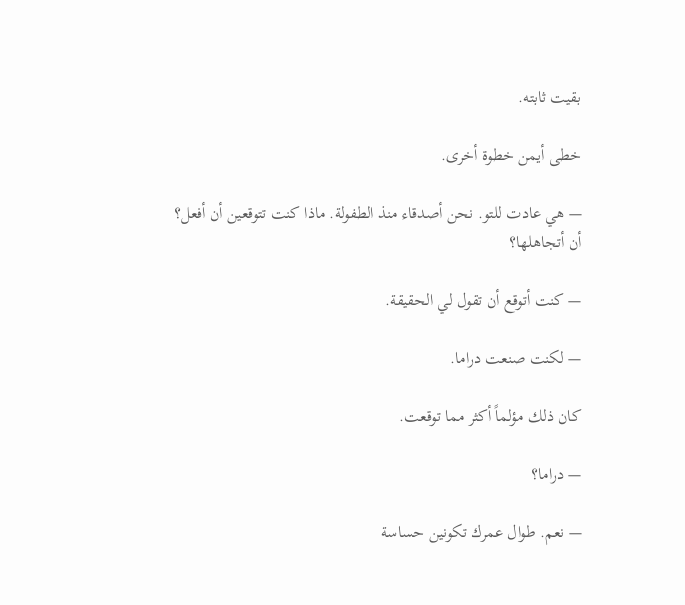بقيت ثابته.

خطى أيمن خطوة أخرى.

— هي عادت للتو. نحن أصدقاء منذ الطفولة. ماذا كنت تتوقعين أن أفعل؟ أن أتجاهلها؟

— كنت أتوقع أن تقول لي الحقيقة.

— لكنت صنعت دراما.

كان ذلك مؤلماً أكثر مما توقعت.

— دراما؟

— نعم. طوال عمرك تكونين حساسة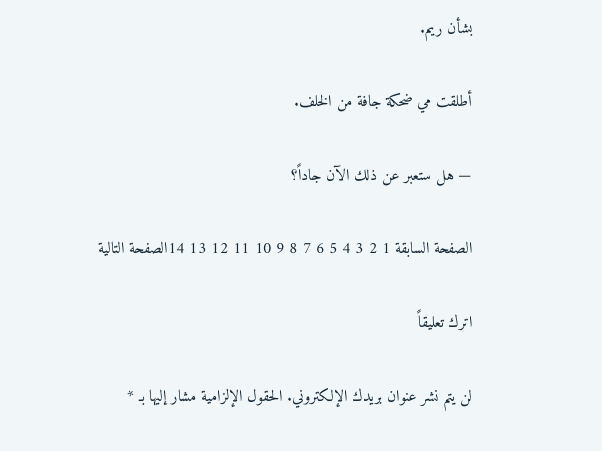بشأن ريم.

أطلقت مي ضحكة جافة من الخلف.

— هل ستعبر عن ذلك الآن جاداً؟

الصفحة السابقة 1 2 3 4 5 6 7 8 9 10 11 12 13 14الصفحة التالية

اترك تعليقاً

لن يتم نشر عنوان بريدك الإلكتروني. الحقول الإلزامية مشار إليها بـ *